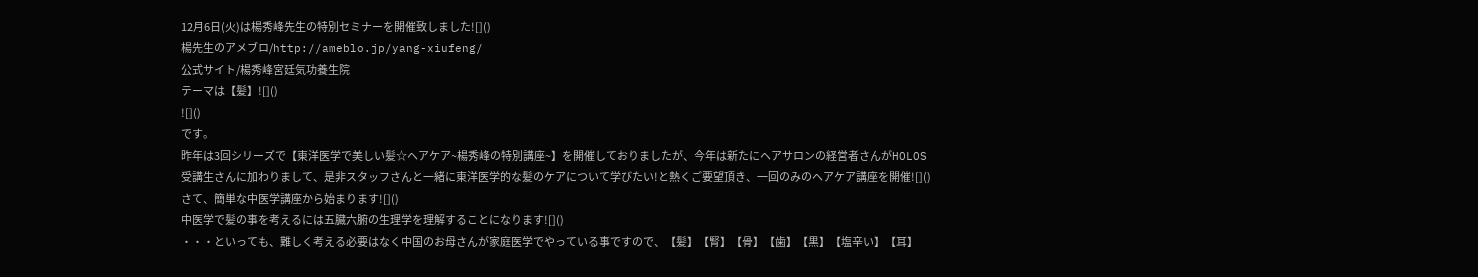12月6日(火)は楊秀峰先生の特別セミナーを開催致しました![]()
楊先生のアメブロ/http://ameblo.jp/yang-xiufeng/
公式サイト/楊秀峰宮廷気功養生院
テーマは【髪】![]()
![]()
です。
昨年は3回シリーズで【東洋医学で美しい髪☆ヘアケア~楊秀峰の特別講座~】を開催しておりましたが、今年は新たにヘアサロンの経営者さんがHOLOS受講生さんに加わりまして、是非スタッフさんと一緒に東洋医学的な髪のケアについて学びたい!と熱くご要望頂き、一回のみのヘアケア講座を開催![]()
さて、簡単な中医学講座から始まります![]()
中医学で髪の事を考えるには五臓六腑の生理学を理解することになります![]()
・・・といっても、難しく考える必要はなく中国のお母さんが家庭医学でやっている事ですので、【髪】【腎】【骨】【歯】【黒】【塩辛い】【耳】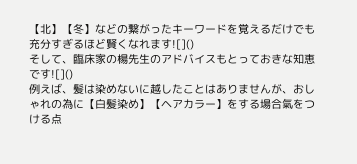【北】【冬】などの繋がったキーワードを覚えるだけでも充分すぎるほど賢くなれます![]()
そして、臨床家の楊先生のアドバイスもとっておきな知恵です![]()
例えば、髪は染めないに越したことはありませんが、おしゃれの為に【白髪染め】【ヘアカラー】をする場合氣をつける点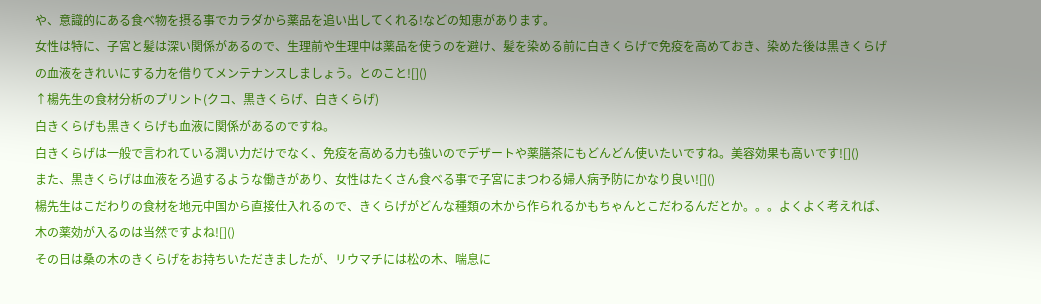や、意識的にある食べ物を摂る事でカラダから薬品を追い出してくれる!などの知恵があります。
女性は特に、子宮と髪は深い関係があるので、生理前や生理中は薬品を使うのを避け、髪を染める前に白きくらげで免疫を高めておき、染めた後は黒きくらげの血液をきれいにする力を借りてメンテナンスしましょう。とのこと![]()
↑楊先生の食材分析のプリント(クコ、黒きくらげ、白きくらげ)
白きくらげも黒きくらげも血液に関係があるのですね。
白きくらげは一般で言われている潤い力だけでなく、免疫を高める力も強いのでデザートや薬膳茶にもどんどん使いたいですね。美容効果も高いです![]()
また、黒きくらげは血液をろ過するような働きがあり、女性はたくさん食べる事で子宮にまつわる婦人病予防にかなり良い![]()
楊先生はこだわりの食材を地元中国から直接仕入れるので、きくらげがどんな種類の木から作られるかもちゃんとこだわるんだとか。。。よくよく考えれば、木の薬効が入るのは当然ですよね![]()
その日は桑の木のきくらげをお持ちいただきましたが、リウマチには松の木、喘息に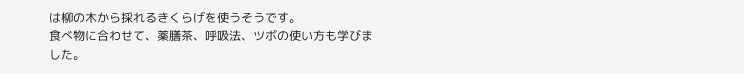は柳の木から採れるきくらげを使うそうです。
食べ物に合わせて、薬膳茶、呼吸法、ツボの使い方も学びました。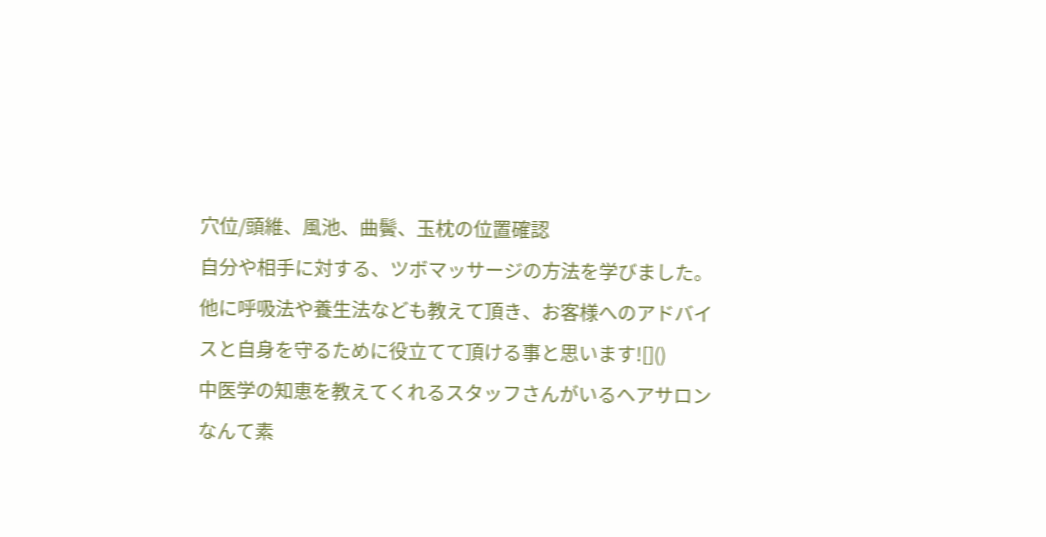穴位/頭維、風池、曲鬢、玉枕の位置確認
自分や相手に対する、ツボマッサージの方法を学びました。
他に呼吸法や養生法なども教えて頂き、お客様へのアドバイスと自身を守るために役立てて頂ける事と思います![]()
中医学の知恵を教えてくれるスタッフさんがいるヘアサロンなんて素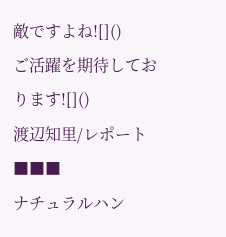敵ですよね![]()
ご活躍を期待しております![]()
渡辺知里/レポート
■■■
ナチュラルハン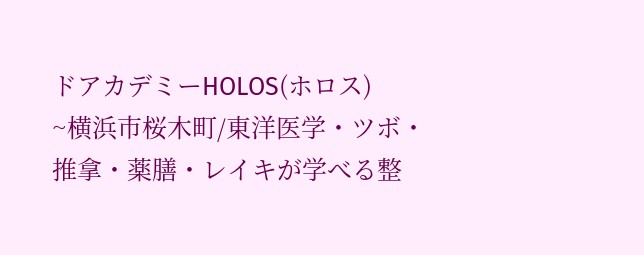ドアカデミーHOLOS(ホロス)
~横浜市桜木町/東洋医学・ツボ・推拿・薬膳・レイキが学べる整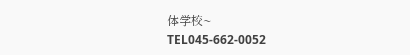体学校~
TEL045-662-0052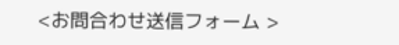<お問合わせ送信フォーム >